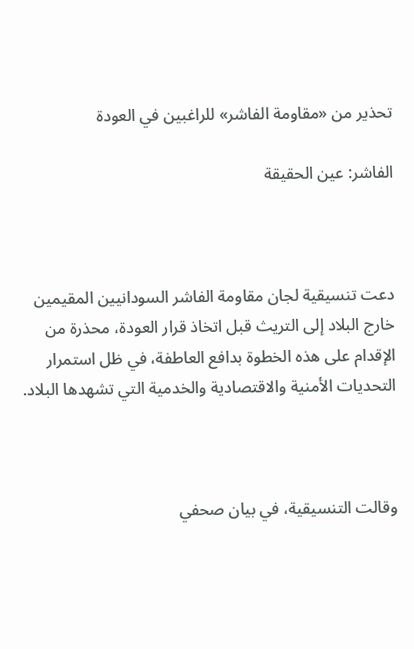تحذير من «مقاومة الفاشر» للراغبين في العودة

الفاشر: عين الحقيقة



دعت تنسيقية لجان مقاومة الفاشر السودانيين المقيمين خارج البلاد إلى التريث قبل اتخاذ قرار العودة، محذرة من الإقدام على هذه الخطوة بدافع العاطفة، في ظل استمرار التحديات الأمنية والاقتصادية والخدمية التي تشهدها البلاد.



وقالت التنسيقية، في بيان صحفي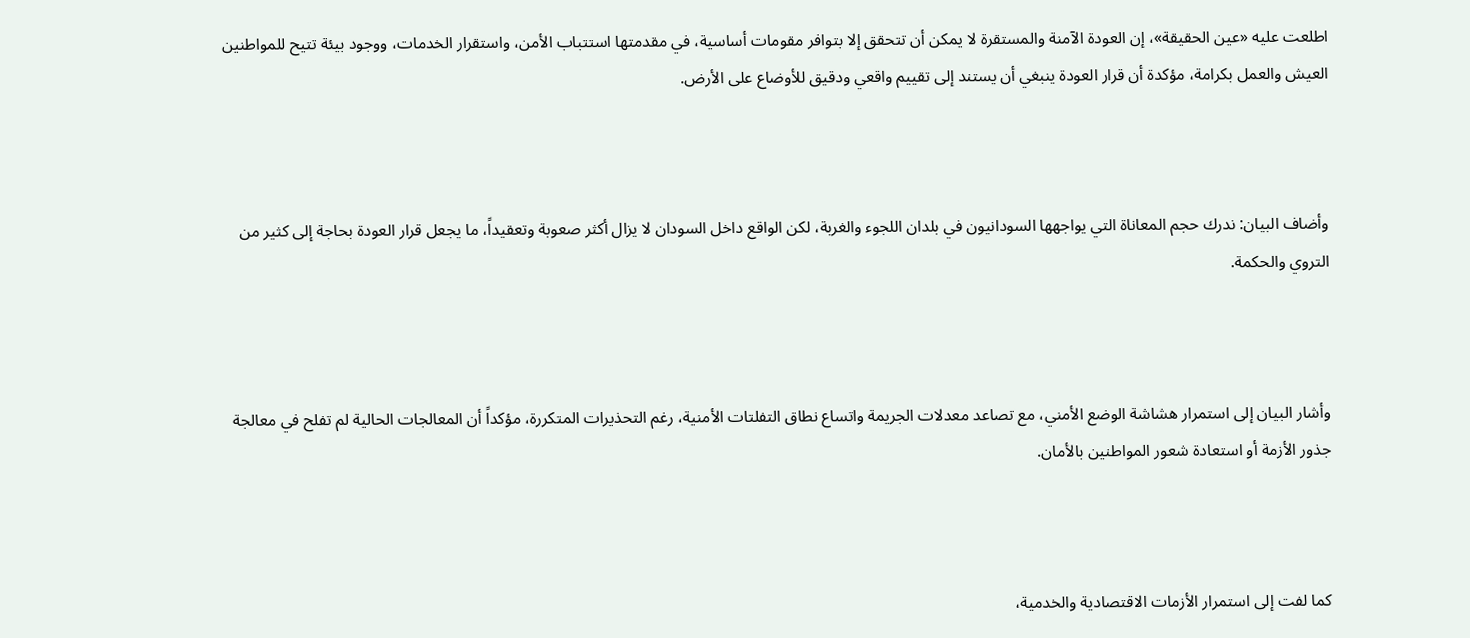اطلعت عليه «عين الحقيقة»، إن العودة الآمنة والمستقرة لا يمكن أن تتحقق إلا بتوافر مقومات أساسية، في مقدمتها استتباب الأمن، واستقرار الخدمات، ووجود بيئة تتيح للمواطنين العيش والعمل بكرامة، مؤكدة أن قرار العودة ينبغي أن يستند إلى تقييم واقعي ودقيق للأوضاع على الأرض.



وأضاف البيان: ندرك حجم المعاناة التي يواجهها السودانيون في بلدان اللجوء والغربة، لكن الواقع داخل السودان لا يزال أكثر صعوبة وتعقيداً، ما يجعل قرار العودة بحاجة إلى كثير من التروي والحكمة.



وأشار البيان إلى استمرار هشاشة الوضع الأمني، مع تصاعد معدلات الجريمة واتساع نطاق التفلتات الأمنية، رغم التحذيرات المتكررة، مؤكداً أن المعالجات الحالية لم تفلح في معالجة جذور الأزمة أو استعادة شعور المواطنين بالأمان.



كما لفت إلى استمرار الأزمات الاقتصادية والخدمية،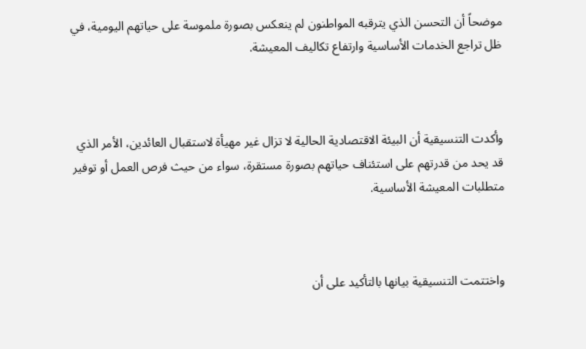موضحاً أن التحسن الذي يترقبه المواطنون لم ينعكس بصورة ملموسة على حياتهم اليومية، في ظل تراجع الخدمات الأساسية وارتفاع تكاليف المعيشة.



وأكدت التنسيقية أن البيئة الاقتصادية الحالية لا تزال غير مهيأة لاستقبال العائدين، الأمر الذي قد يحد من قدرتهم على استئناف حياتهم بصورة مستقرة، سواء من حيث فرص العمل أو توفير متطلبات المعيشة الأساسية.



واختتمت التنسيقية بيانها بالتأكيد على أن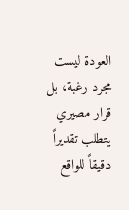العودة ليست مجرد رغبة، بل قرار مصيري يتطلب تقديراً دقيقاً للواقع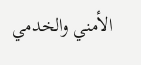الأمني والخدمي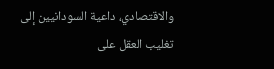والاقتصادي، داعية السودانيين إلى تغليب العقل على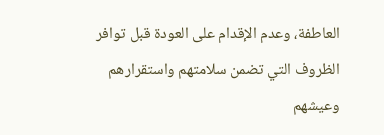العاطفة، وعدم الإقدام على العودة قبل توافر الظروف التي تضمن سلامتهم واستقرارهم وعيشهم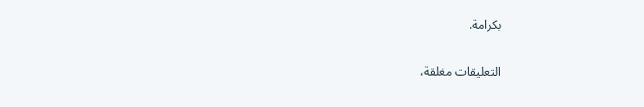بكرامة.

التعليقات مغلقة،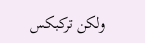ولكن تركبكس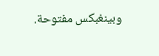وبينغبكس مفتوحة.